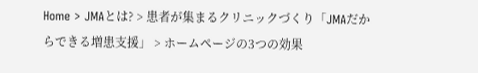Home > JMAとは? > 患者が集まるクリニックづくり「JMAだからできる増患支援」 > ホームページの3つの効果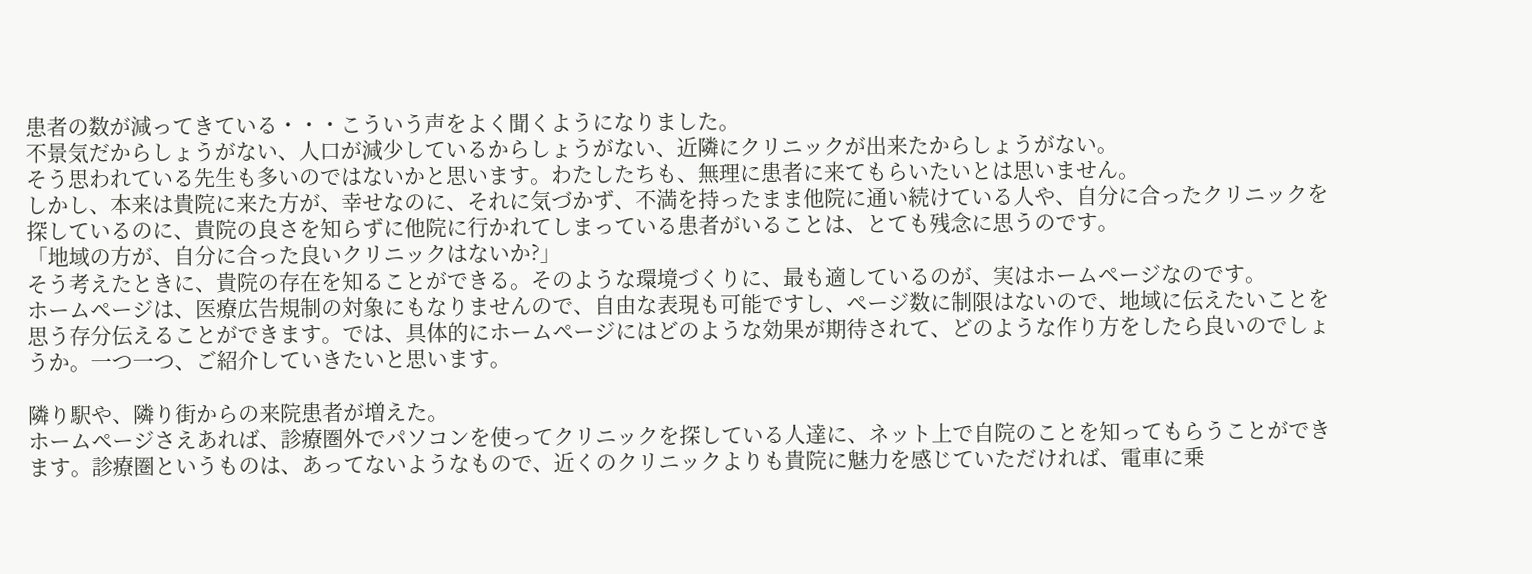患者の数が減ってきている・・・こういう声をよく聞くようになりました。
不景気だからしょうがない、人口が減少しているからしょうがない、近隣にクリニックが出来たからしょうがない。
そう思われている先生も多いのではないかと思います。わたしたちも、無理に患者に来てもらいたいとは思いません。
しかし、本来は貴院に来た方が、幸せなのに、それに気づかず、不満を持ったまま他院に通い続けている人や、自分に合ったクリニックを探しているのに、貴院の良さを知らずに他院に行かれてしまっている患者がいることは、とても残念に思うのです。
「地域の方が、自分に合った良いクリニックはないか?」
そう考えたときに、貴院の存在を知ることができる。そのような環境づくりに、最も適しているのが、実はホームページなのです。
ホームページは、医療広告規制の対象にもなりませんので、自由な表現も可能ですし、ページ数に制限はないので、地域に伝えたいことを思う存分伝えることができます。では、具体的にホームページにはどのような効果が期待されて、どのような作り方をしたら良いのでしょうか。一つ一つ、ご紹介していきたいと思います。

隣り駅や、隣り街からの来院患者が増えた。
ホームページさえあれば、診療圏外でパソコンを使ってクリニックを探している人達に、ネット上で自院のことを知ってもらうことができます。診療圏というものは、あってないようなもので、近くのクリニックよりも貴院に魅力を感じていただければ、電車に乗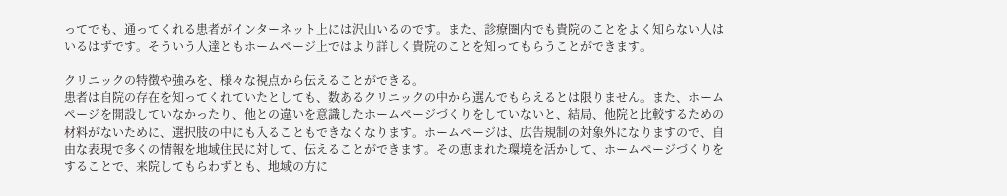ってでも、通ってくれる患者がインターネット上には沢山いるのです。また、診療圏内でも貴院のことをよく知らない人はいるはずです。そういう人達ともホームページ上ではより詳しく貴院のことを知ってもらうことができます。

クリニックの特徴や強みを、様々な視点から伝えることができる。
患者は自院の存在を知ってくれていたとしても、数あるクリニックの中から選んでもらえるとは限りません。また、ホームページを開設していなかったり、他との違いを意識したホームページづくりをしていないと、結局、他院と比較するための材料がないために、選択肢の中にも入ることもできなくなります。ホームページは、広告規制の対象外になりますので、自由な表現で多くの情報を地域住民に対して、伝えることができます。その恵まれた環境を活かして、ホームページづくりをすることで、来院してもらわずとも、地域の方に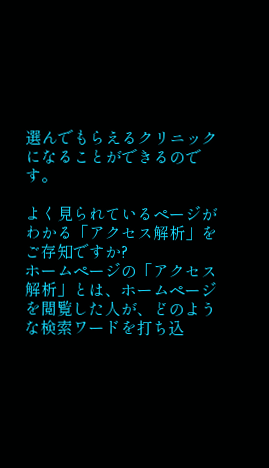選んでもらえるクリニックになることができるのです。

よく見られているページがわかる「アクセス解析」をご存知ですか?
ホームページの「アクセス解析」とは、ホームページを閲覧した人が、どのような検索ワードを打ち込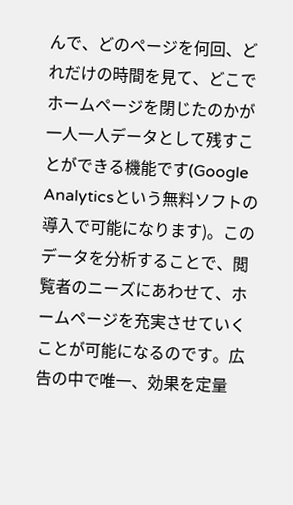んで、どのページを何回、どれだけの時間を見て、どこでホームページを閉じたのかが一人一人データとして残すことができる機能です(Google Analyticsという無料ソフトの導入で可能になります)。このデータを分析することで、閲覧者のニーズにあわせて、ホームページを充実させていくことが可能になるのです。広告の中で唯一、効果を定量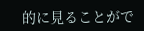的に見ることがで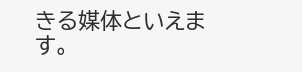きる媒体といえます。